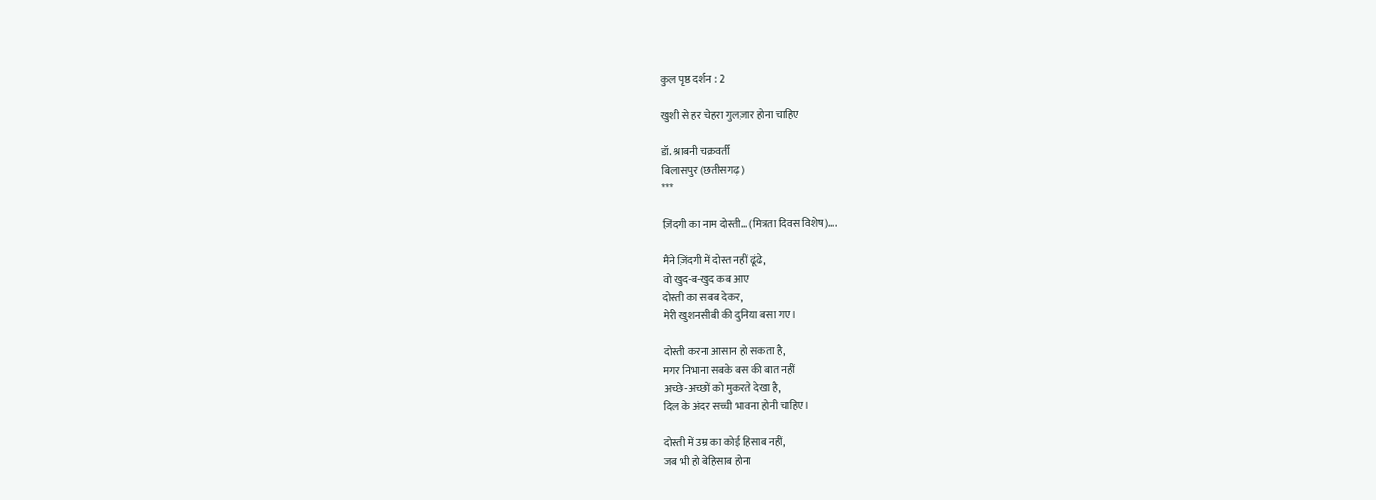कुल पृष्ठ दर्शन : 2

खुशी से हर चेहरा गुलज़ार होना चाहिए

डॉ. श्राबनी चक्रवर्ती
बिलासपुर (छतीसगढ़)
***

ज़िंदगी का नाम दोस्ती… (मित्रता दिवस विशेष)….

मैंने ज़िंदगी में दोस्त नहीं ढूंढे,
वो खुद-ब-खुद कब आए
दोस्ती का सबब देकर,
मेरी खुशनसीबी की दुनिया बसा गए।

दोस्ती करना आसान हो सकता है,
मगर निभाना सबके बस की बात नहीं
अच्छे-अच्छों को मुकरते देखा है,
दिल के अंदर सच्ची भावना होनी चाहिए।

दोस्ती में उम्र का कोई हिसाब नहीं,
जब भी हो बेहिसाब होना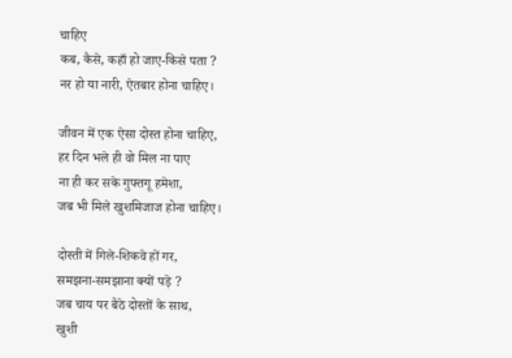चाहिए
कब, कैसे, कहाँ हो जाए-किसे पता ?
नर हो या नारी, ऐतबार होना चाहिए।

जीवन में एक ऐसा दोस्त होना चाहिए,
हर दिन भले ही वो मिल ना पाए
ना ही कर सके गुफ्तगू हमेशा,
जब भी मिले खुशमिजाज होना चाहिए।

दोस्ती में गिले-शिकवे हों गर,
समझना-समझाना क्यों पड़े ?
जब चाय पर बैठे दोस्तों के साथ,
खुशी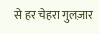से हर चेहरा गुलज़ार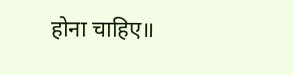होना चाहिए॥